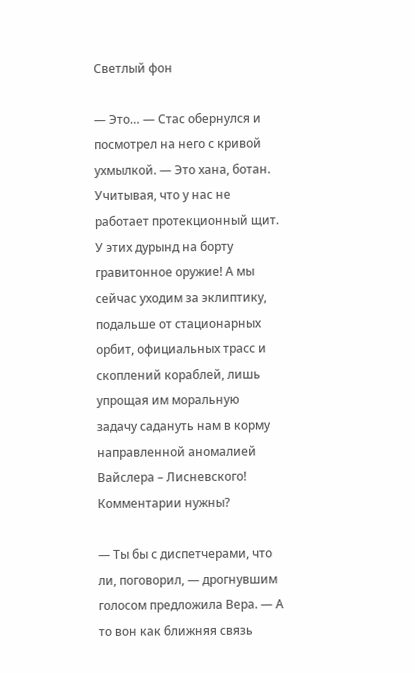Светлый фон

— Это… — Стас обернулся и посмотрел на него с кривой ухмылкой. — Это хана, ботан. Учитывая, что у нас не работает протекционный щит. У этих дурынд на борту гравитонное оружие! А мы сейчас уходим за эклиптику, подальше от стационарных орбит, официальных трасс и скоплений кораблей, лишь упрощая им моральную задачу садануть нам в корму направленной аномалией Вайслера – Лисневского! Комментарии нужны?

— Ты бы с диспетчерами, что ли, поговорил, — дрогнувшим голосом предложила Вера. — А то вон как ближняя связь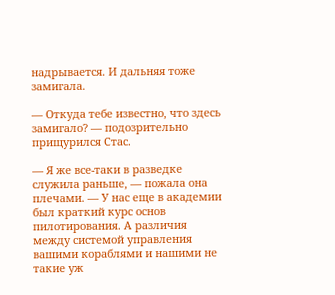надрывается. И дальняя тоже замигала.

— Откуда тебе известно, что здесь замигало? — подозрительно прищурился Стас.

— Я же все-таки в разведке служила раньше, — пожала она плечами. — У нас еще в академии был краткий курс основ пилотирования. А различия между системой управления вашими кораблями и нашими не такие уж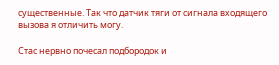существенные. Так что датчик тяги от сигнала входящего вызова я отличить могу.

Стас нервно почесал подбородок и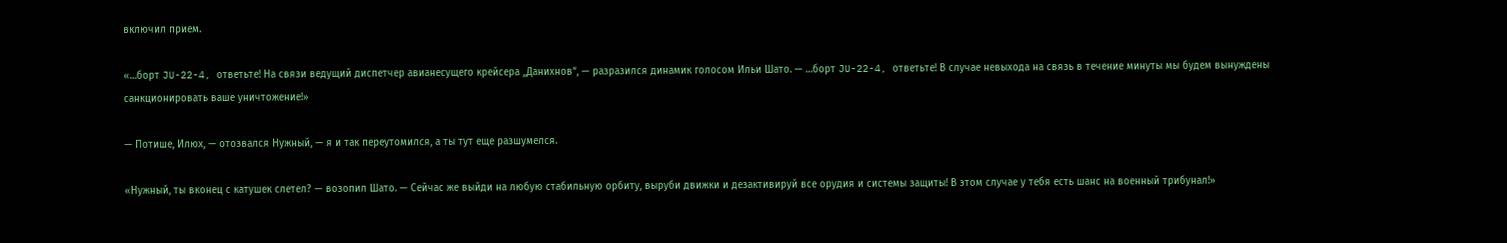включил прием.

«…борт JU-22-4, ответьте! На связи ведущий диспетчер авианесущего крейсера „Данихнов“, — разразился динамик голосом Ильи Шато. — …борт JU-22-4, ответьте! В случае невыхода на связь в течение минуты мы будем вынуждены санкционировать ваше уничтожение!»

— Потише, Илюх, — отозвался Нужный, — я и так переутомился, а ты тут еще разшумелся.

«Нужный, ты вконец с катушек слетел? — возопил Шато. — Сейчас же выйди на любую стабильную орбиту, выруби движки и дезактивируй все орудия и системы защиты! В этом случае у тебя есть шанс на военный трибунал!»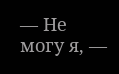— Не могу я, —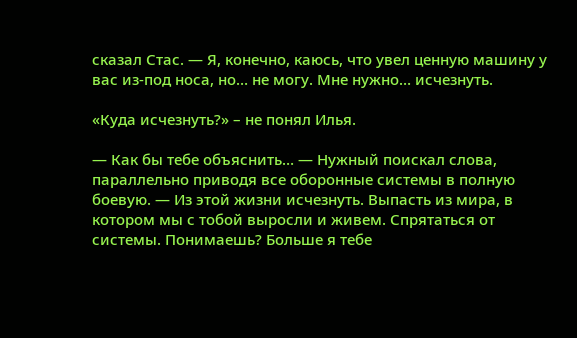сказал Стас. — Я, конечно, каюсь, что увел ценную машину у вас из-под носа, но… не могу. Мне нужно… исчезнуть.

«Куда исчезнуть?» – не понял Илья.

— Как бы тебе объяснить… — Нужный поискал слова, параллельно приводя все оборонные системы в полную боевую. — Из этой жизни исчезнуть. Выпасть из мира, в котором мы с тобой выросли и живем. Спрятаться от системы. Понимаешь? Больше я тебе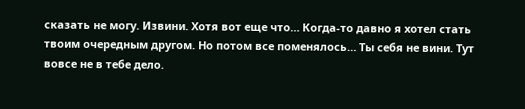сказать не могу. Извини. Хотя вот еще что… Когда-то давно я хотел стать твоим очередным другом. Но потом все поменялось… Ты себя не вини. Тут вовсе не в тебе дело.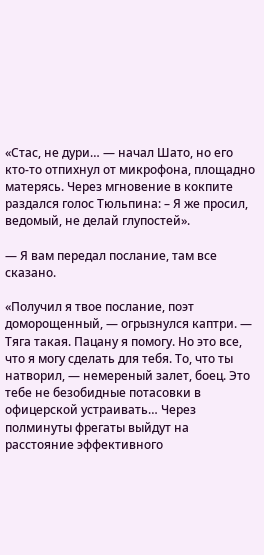«Стас, не дури… — начал Шато, но его кто-то отпихнул от микрофона, площадно матерясь. Через мгновение в кокпите раздался голос Тюльпина: – Я же просил, ведомый, не делай глупостей».

— Я вам передал послание, там все сказано.

«Получил я твое послание, поэт доморощенный, — огрызнулся каптри. — Тяга такая. Пацану я помогу. Но это все, что я могу сделать для тебя. То, что ты натворил, — немереный залет, боец. Это тебе не безобидные потасовки в офицерской устраивать… Через полминуты фрегаты выйдут на расстояние эффективного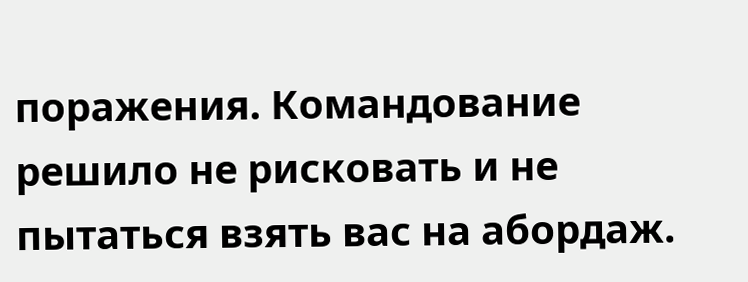поражения. Командование решило не рисковать и не пытаться взять вас на абордаж.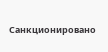Санкционировано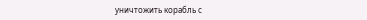уничтожить корабль с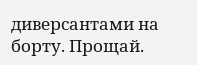диверсантами на борту. Прощай.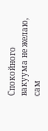Спокойного вакуума не желаю, сам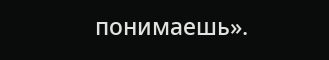понимаешь».